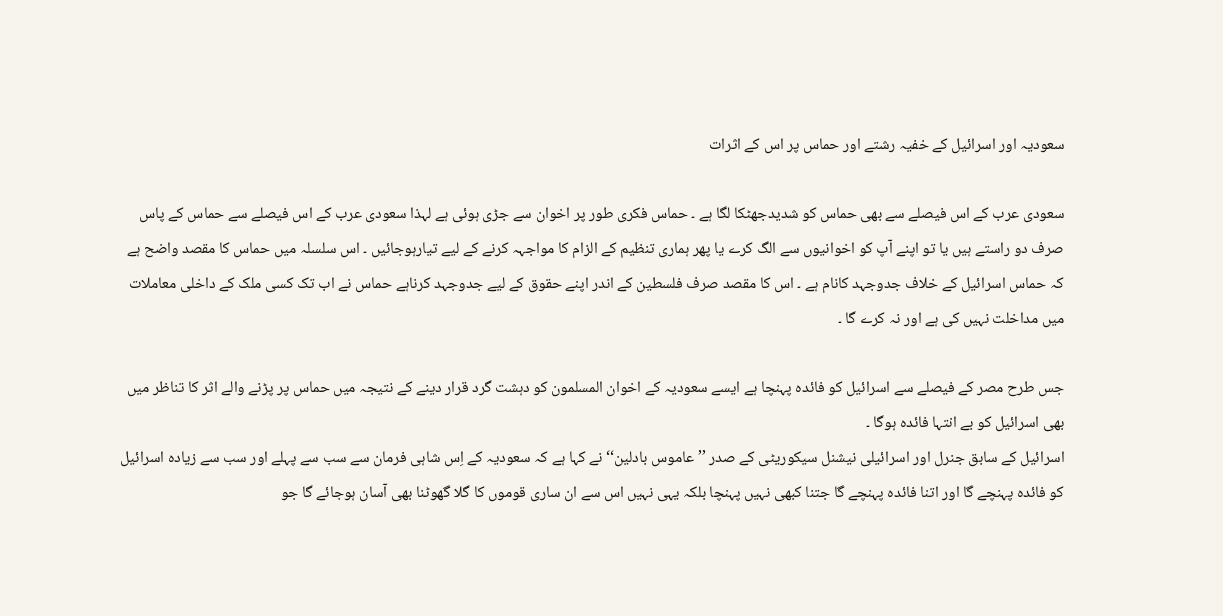سعودیہ اور اسرائیل کے خفیہ رشتے اور حماس پر اس کے اثرات

سعودی عرب کے اس فیصلے سے بھی حماس کو شدیدجھٹکا لگا ہے ۔ حماس فکری طور پر اخوان سے جڑی ہوئی ہے لہذا سعودی عرب کے اس فیصلے سے حماس کے پاس صرف دو راستے ہیں یا تو اپنے آپ کو اخوانیوں سے الگ کرے یا پھر ہماری تنظیم کے الزام کا مواجہہ کرنے کے لیے تیارہوجائیں ۔ اس سلسلہ میں حماس کا مقصد واضح ہے کہ حماس اسرائیل کے خلاف جدوجہد کانام ہے ۔ اس کا مقصد صرف فلسطین کے اندر اپنے حقوق کے لیے جدوجہد کرناہے حماس نے اب تک کسی ملک کے داخلی معاملات میں مداخلت نہیں کی ہے اور نہ کرے گا ۔

جس طرح مصر کے فیصلے سے اسرائیل کو فائدہ پہنچا ہے ایسے سعودیہ کے اخوان المسلمون کو دہشت گرد قرار دینے کے نتیجہ میں حماس پر پڑنے والے اثر کا تناظر میں بھی اسرائیل کو بے انتہا فائدہ ہوگا ۔
اسرائیل کے سابق جنرل اور اسرائیلی نیشنل سیکوریٹی کے صدر ’’ عاموس بادلین‘‘ نے کہا ہے کہ سعودیہ کے اِس شاہی فرمان سے سب سے پہلے اور سب سے زیادہ اسرائیل کو فائدہ پہنچے گا اور اتنا فائدہ پہنچے گا جتنا کبھی نہیں پہنچا بلکہ یہی نہیں اس سے ان ساری قوموں کا گلا گھوٹنا بھی آسان ہوجائے گا جو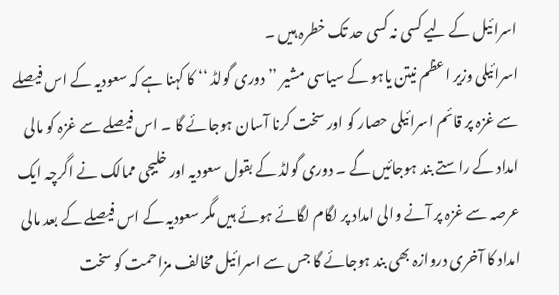اسرائیل کے لیے کسی نہ کسی حد تک خطرہ ہیں ۔
اسرائیلی وزیر اعظم نیتن یاہو کے سیاسی مشیر ’’ دوری گولڈ ‘‘ کا کہنا ہے کہ سعودیہ کے اس فیصلے سے غزہ پر قائم اسرائیلی حصار کو اور سخت کرنا آسان ہوجائے گا ۔ اس فیصلے سے غزہ کو مالی امداد کے راستے بند ہوجائیں گے ۔ دوری گولڈ کے بقول سعودیہ اور خلیجی ممالک نے اگرچہ ایک عرصہ سے غزہ پر آنے والی امداد پر لگام لگائے ہوئے ہیں مگر سعودیہ کے اس فیصلے کے بعد مالی امداد کا آخری دروازہ بھی بند ہوجائے گا جس سے اسرائیل مخالف مزاحمت کو سخت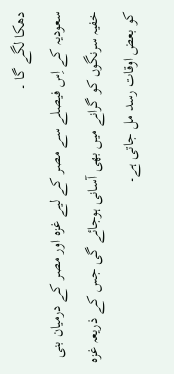دھکا لگے گا ۔
سعودیہ کے اِس فیصلے سے مصر کے لیے غزہ اور مصر کے درمیان بنی خفیہ سرنگوں کو گرانے میں بھی آسانی ہوجائے گی جس کے ذریعہ غزہ کو بعض اوقات رسد مل جاتی ہے۔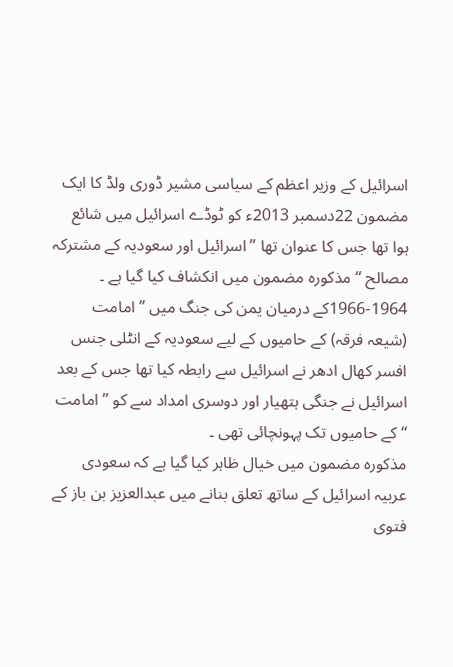اسرائیل کے وزیر اعظم کے سیاسی مشیر ڈوری ولڈ کا ایک مضمون 22دسمبر 2013ء کو ٹوڈے اسرائیل میں شائع ہوا تھا جس کا عنوان تھا ’’ اسرائیل اور سعودیہ کے مشترکہ مصالح ‘‘ مذکورہ مضمون میں انکشاف کیا گیا ہے ۔ 1964-1966کے درمیان یمن کی جنگ میں ’’ امامت (شیعہ فرقہ) کے حامیوں کے لیے سعودیہ کے انٹلی جنس افسر کھال ادھر نے اسرائیل سے رابطہ کیا تھا جس کے بعد اسرائیل نے جنگی ہتھیار اور دوسری امداد سے کو ’’ امامت ‘‘ کے حامیوں تک پہونچائی تھی ۔
مذکورہ مضمون میں خیال ظاہر کیا گیا ہے کہ سعودی عربیہ اسرائیل کے ساتھ تعلق بنانے میں عبدالعزیز بن باز کے فتوی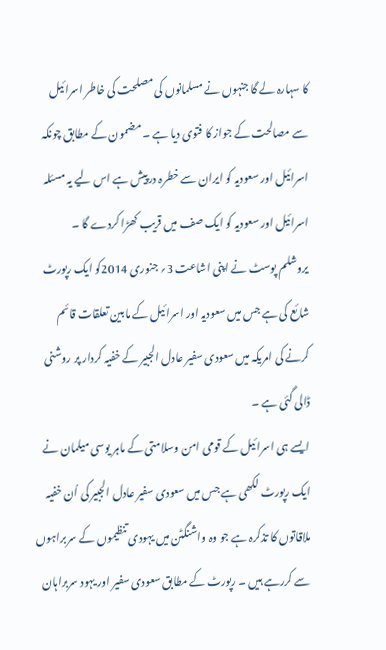کا سہارہ لے گا جنہوں نے مسلمانوں کی مصلحت کی خاطر اسرائیل سے مصالحت کے جواز کا فتوی دیا ہے ۔ مضمون کے مطابق چونکہ اسرائیل اور سعودیہ کو ایران سے خطرہ درپیش ہے اس لیے یہ مسئلہ اسرائیل اور سعودیہ کو ایک صف میں قریب کھڑا کردے گا ۔
یروشلم پوسٹ نے اپنی اشاعت 3؍ جنوری 2014کو ایک رپورٹ شائع کی ہے جس میں سعودیہ اور اسرائیل کے مابین تعلقات قائم کرنے کی امریکہ میں سعودی سفیر عادل الجبیر کے خفیہ کردار پر روشنی ڈالی گئی ہے ۔
ایسے ہی اسرائیل کے قومی امن وسلامتی کے ماہر یوسی میلمان نے ایک رپورٹ لکھی ہے جس میں سعودی سفیر عادل الجبیر کی اُن خفیہ ملاقاتوں کا تذکرہ ہے جو وہ واشنگٹن میں یہودی تنظیموں کے سربراہوں سے کررہے ہیں ۔ رپورٹ کے مطابق سعودی سفیر اور یہود سربراہان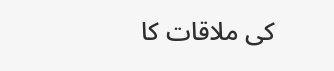کی ملاقات کا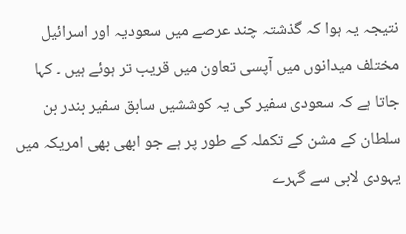نتیجہ یہ ہوا کہ گذشتہ چند عرصے میں سعودیہ اور اسرائیل مختلف میدانوں میں آپسی تعاون میں قریب تر ہوئے ہیں ۔ کہا جاتا ہے کہ سعودی سفیر کی یہ کوششیں سابق سفیر بندر بن سلطان کے مشن کے تکملہ کے طور پر ہے جو ابھی بھی امریکہ میں یہودی لابی سے گہرے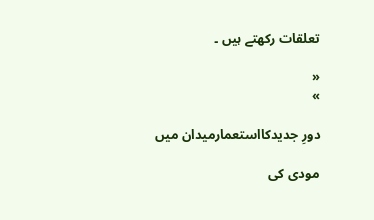تعلقات رکھتے ہیں ۔

«
»

دورِ جدیدکااستعمارمیدان میں

مودی کی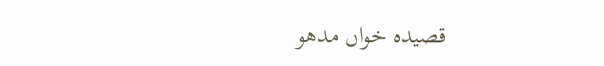قصیدہ خواں مدھو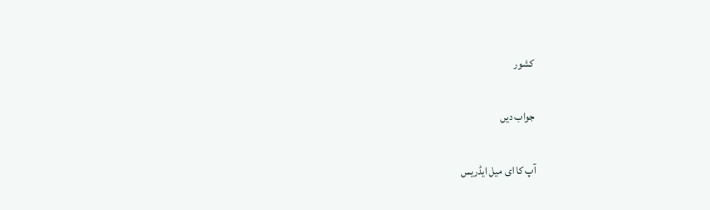کشور

جواب دیں

آپ کا ای میل ایڈریس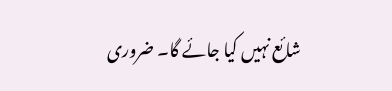شائع نہیں کیا جائے گا۔ ضروری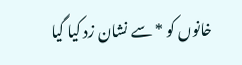خانوں کو * سے نشان زد کیا گیا